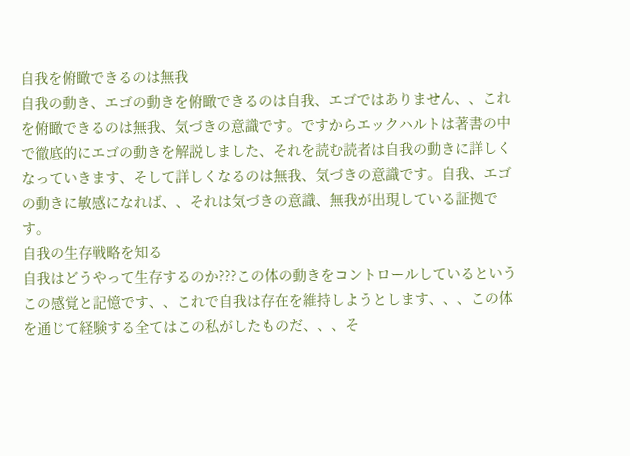自我を俯瞰できるのは無我
自我の動き、エゴの動きを俯瞰できるのは自我、エゴではありません、、これを俯瞰できるのは無我、気づきの意識です。ですからエックハルトは著書の中で徹底的にエゴの動きを解説しました、それを読む読者は自我の動きに詳しくなっていきます、そして詳しくなるのは無我、気づきの意識です。自我、エゴの動きに敏感になれば、、それは気づきの意識、無我が出現している証拠です。
自我の生存戦略を知る
自我はどうやって生存するのか???この体の動きをコントロールしているというこの感覚と記憶です、、これで自我は存在を維持しようとします、、、この体を通じて経験する全てはこの私がしたものだ、、、そ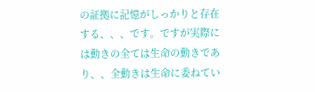の証拠に記憶がしっかりと存在する、、、です。ですが実際には動きの全ては生命の動きであり、、全動きは生命に委ねてい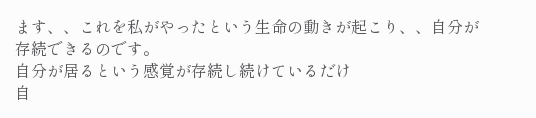ます、、これを私がやったという生命の動きが起こり、、自分が存続できるのです。
自分が居るという感覚が存続し続けているだけ
自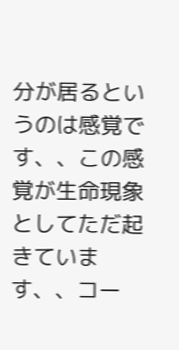分が居るというのは感覚です、、この感覚が生命現象としてただ起きています、、コー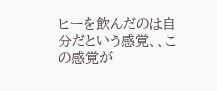ヒーを飲んだのは自分だという感覚、、この感覚が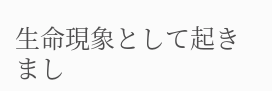生命現象として起きまし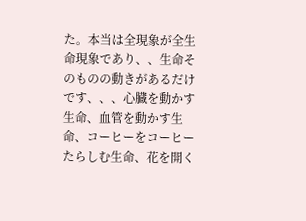た。本当は全現象が全生命現象であり、、生命そのものの動きがあるだけです、、、心臓を動かす生命、血管を動かす生命、コーヒーをコーヒーたらしむ生命、花を開く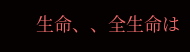生命、、全生命は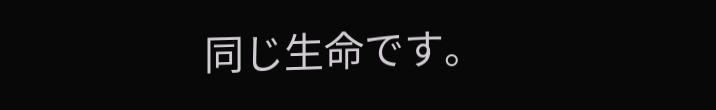同じ生命です。